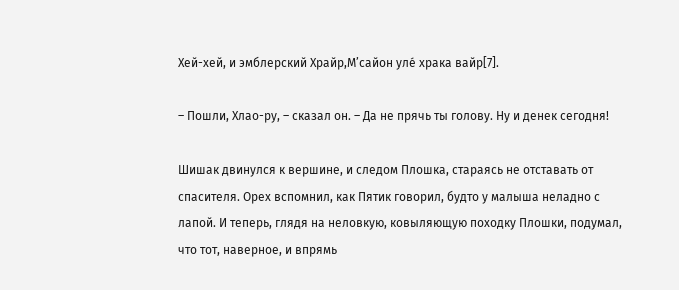Хей-хей, и эмблерский Храйр,М’сайон уле́ храка вайр[7].

– Пошли, Хлао-ру, – сказал он. – Да не прячь ты голову. Ну и денек сегодня!

Шишак двинулся к вершине, и следом Плошка, стараясь не отставать от спасителя. Орех вспомнил, как Пятик говорил, будто у малыша неладно с лапой. И теперь, глядя на неловкую, ковыляющую походку Плошки, подумал, что тот, наверное, и впрямь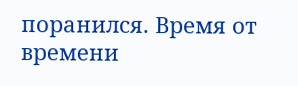поранился. Время от времени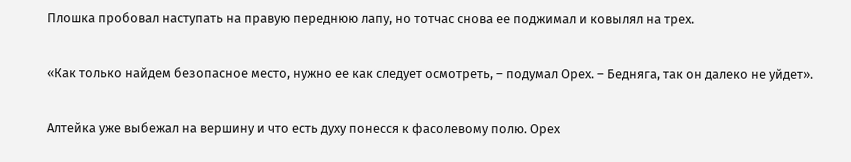Плошка пробовал наступать на правую переднюю лапу, но тотчас снова ее поджимал и ковылял на трех.

«Как только найдем безопасное место, нужно ее как следует осмотреть, – подумал Орех. – Бедняга, так он далеко не уйдет».

Алтейка уже выбежал на вершину и что есть духу понесся к фасолевому полю. Орех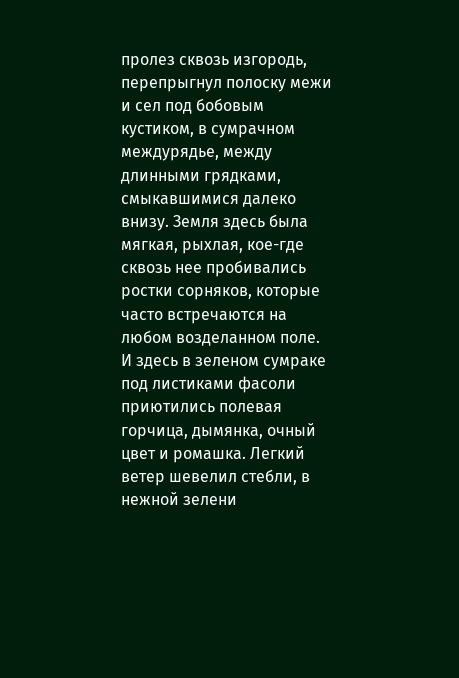пролез сквозь изгородь, перепрыгнул полоску межи и сел под бобовым кустиком, в сумрачном междурядье, между длинными грядками, смыкавшимися далеко внизу. Земля здесь была мягкая, рыхлая, кое-где сквозь нее пробивались ростки сорняков, которые часто встречаются на любом возделанном поле. И здесь в зеленом сумраке под листиками фасоли приютились полевая горчица, дымянка, очный цвет и ромашка. Легкий ветер шевелил стебли, в нежной зелени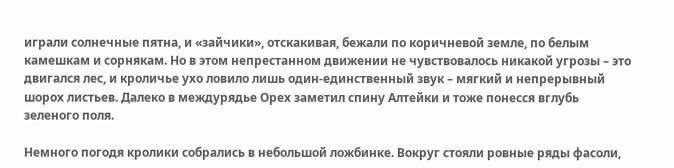играли солнечные пятна, и «зайчики», отскакивая, бежали по коричневой земле, по белым камешкам и сорнякам. Но в этом непрестанном движении не чувствовалось никакой угрозы – это двигался лес, и кроличье ухо ловило лишь один-единственный звук – мягкий и непрерывный шорох листьев. Далеко в междурядье Орех заметил спину Алтейки и тоже понесся вглубь зеленого поля.

Немного погодя кролики собрались в небольшой ложбинке. Вокруг стояли ровные ряды фасоли,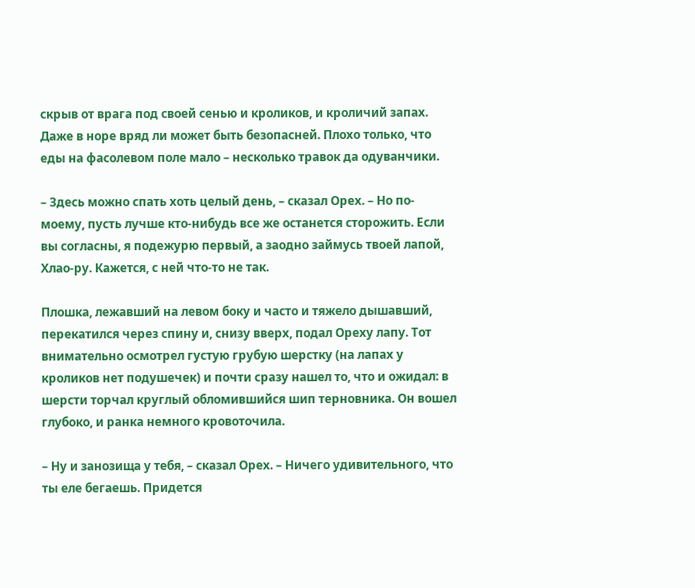скрыв от врага под своей сенью и кроликов, и кроличий запах. Даже в норе вряд ли может быть безопасней. Плохо только, что еды на фасолевом поле мало – несколько травок да одуванчики.

– Здесь можно спать хоть целый день, – сказал Орех. – Но по-моему, пусть лучше кто-нибудь все же останется сторожить. Если вы согласны, я подежурю первый, а заодно займусь твоей лапой, Хлао-ру. Кажется, с ней что-то не так.

Плошка, лежавший на левом боку и часто и тяжело дышавший, перекатился через спину и, снизу вверх, подал Ореху лапу. Тот внимательно осмотрел густую грубую шерстку (на лапах у кроликов нет подушечек) и почти сразу нашел то, что и ожидал: в шерсти торчал круглый обломившийся шип терновника. Он вошел глубоко, и ранка немного кровоточила.

– Ну и занозища у тебя, – сказал Орех. – Ничего удивительного, что ты еле бегаешь. Придется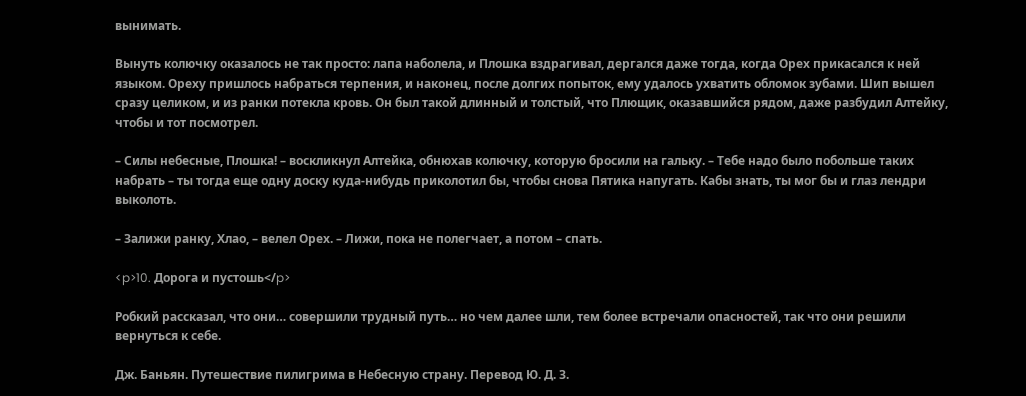вынимать.

Вынуть колючку оказалось не так просто: лапа наболела, и Плошка вздрагивал, дергался даже тогда, когда Орех прикасался к ней языком. Ореху пришлось набраться терпения, и наконец, после долгих попыток, ему удалось ухватить обломок зубами. Шип вышел сразу целиком, и из ранки потекла кровь. Он был такой длинный и толстый, что Плющик, оказавшийся рядом, даже разбудил Алтейку, чтобы и тот посмотрел.

– Силы небесные, Плошка! – воскликнул Алтейка, обнюхав колючку, которую бросили на гальку. – Тебе надо было побольше таких набрать – ты тогда еще одну доску куда-нибудь приколотил бы, чтобы снова Пятика напугать. Кабы знать, ты мог бы и глаз лендри выколоть.

– Залижи ранку, Хлао, – велел Орех. – Лижи, пока не полегчает, а потом – спать.

<p>10. Дорога и пустошь</p>

Робкий рассказал, что они… совершили трудный путь… но чем далее шли, тем более встречали опасностей, так что они решили вернуться к себе.

Дж. Баньян. Путешествие пилигрима в Небесную страну. Перевод Ю. Д. З.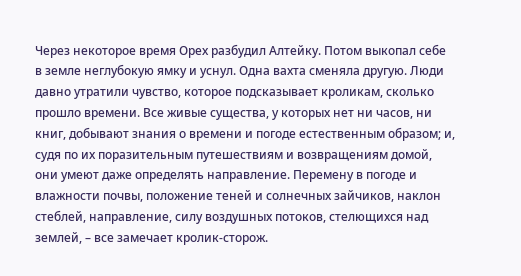Через некоторое время Орех разбудил Алтейку. Потом выкопал себе в земле неглубокую ямку и уснул. Одна вахта сменяла другую. Люди давно утратили чувство, которое подсказывает кроликам, сколько прошло времени. Все живые существа, у которых нет ни часов, ни книг, добывают знания о времени и погоде естественным образом; и, судя по их поразительным путешествиям и возвращениям домой, они умеют даже определять направление. Перемену в погоде и влажности почвы, положение теней и солнечных зайчиков, наклон стеблей, направление, силу воздушных потоков, стелющихся над землей, – все замечает кролик-сторож.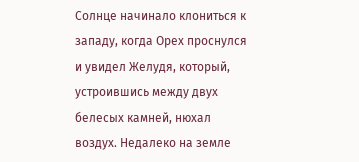Солнце начинало клониться к западу, когда Орех проснулся и увидел Желудя, который, устроившись между двух белесых камней, нюхал воздух. Недалеко на земле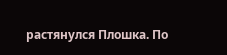растянулся Плошка. По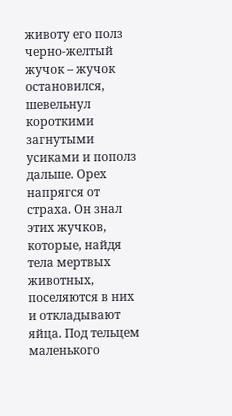животу его полз черно-желтый жучок – жучок остановился, шевельнул короткими загнутыми усиками и пополз дальше. Орех напрягся от страха. Он знал этих жучков, которые, найдя тела мертвых животных, поселяются в них и откладывают яйца. Под тельцем маленького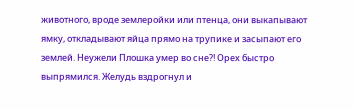животного, вроде землеройки или птенца, они выкапывают ямку, откладывают яйца прямо на трупике и засыпают его землей. Неужели Плошка умер во сне?! Орех быстро выпрямился. Желудь вздрогнул и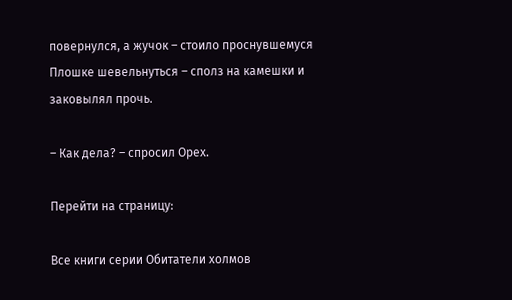повернулся, а жучок – стоило проснувшемуся Плошке шевельнуться – сполз на камешки и заковылял прочь.

– Как дела? – спросил Орех.

Перейти на страницу:

Все книги серии Обитатели холмов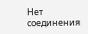Нет соединения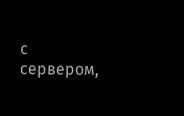с сервером,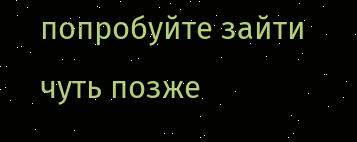попробуйте зайти чуть позже